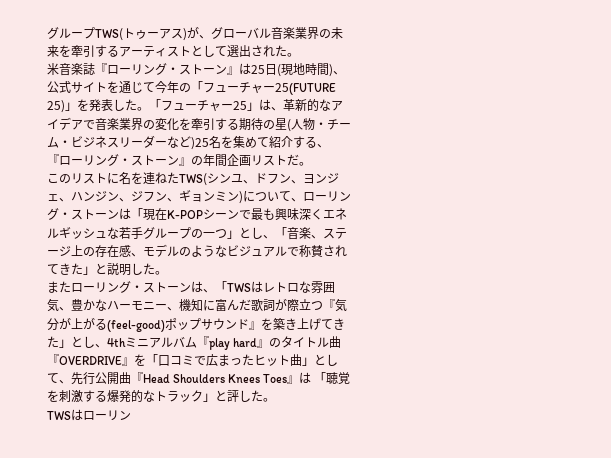グループTWS(トゥーアス)が、グローバル音楽業界の未来を牽引するアーティストとして選出された。
米音楽誌『ローリング・ストーン』は25日(現地時間)、公式サイトを通じて今年の「フューチャー25(FUTURE 25)」を発表した。「フューチャー25」は、革新的なアイデアで音楽業界の変化を牽引する期待の星(人物・チーム・ビジネスリーダーなど)25名を集めて紹介する、『ローリング・ストーン』の年間企画リストだ。
このリストに名を連ねたTWS(シンユ、ドフン、ヨンジェ、ハンジン、ジフン、ギョンミン)について、ローリング・ストーンは「現在K-POPシーンで最も興味深くエネルギッシュな若手グループの一つ」とし、「音楽、ステージ上の存在感、モデルのようなビジュアルで称賛されてきた」と説明した。
またローリング・ストーンは、「TWSはレトロな雰囲気、豊かなハーモニー、機知に富んだ歌詞が際立つ『気分が上がる(feel-good)ポップサウンド』を築き上げてきた」とし、4thミニアルバム『play hard』のタイトル曲『OVERDRIVE』を「口コミで広まったヒット曲」として、先行公開曲『Head Shoulders Knees Toes』は 「聴覚を刺激する爆発的なトラック」と評した。
TWSはローリン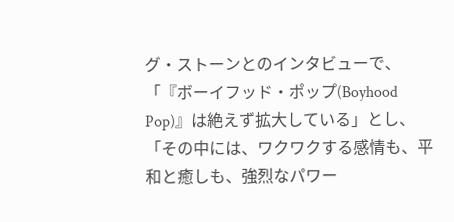グ・ストーンとのインタビューで、「『ボーイフッド・ポップ(Boyhood Pop)』は絶えず拡大している」とし、「その中には、ワクワクする感情も、平和と癒しも、強烈なパワー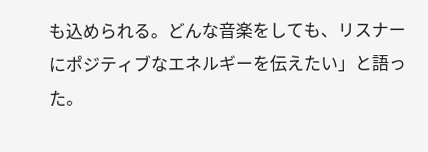も込められる。どんな音楽をしても、リスナーにポジティブなエネルギーを伝えたい」と語った。